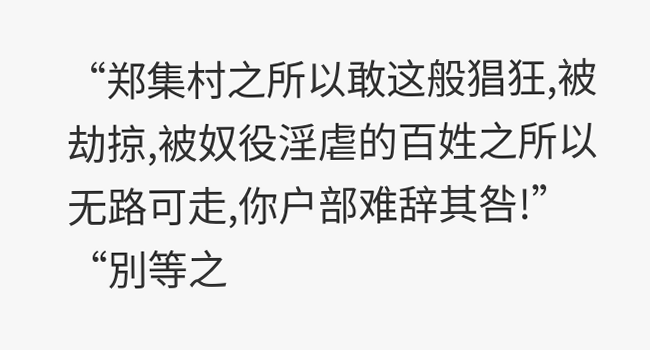“郑集村之所以敢这般猖狂,被劫掠,被奴役淫虐的百姓之所以无路可走,你户部难辞其咎!”
“別等之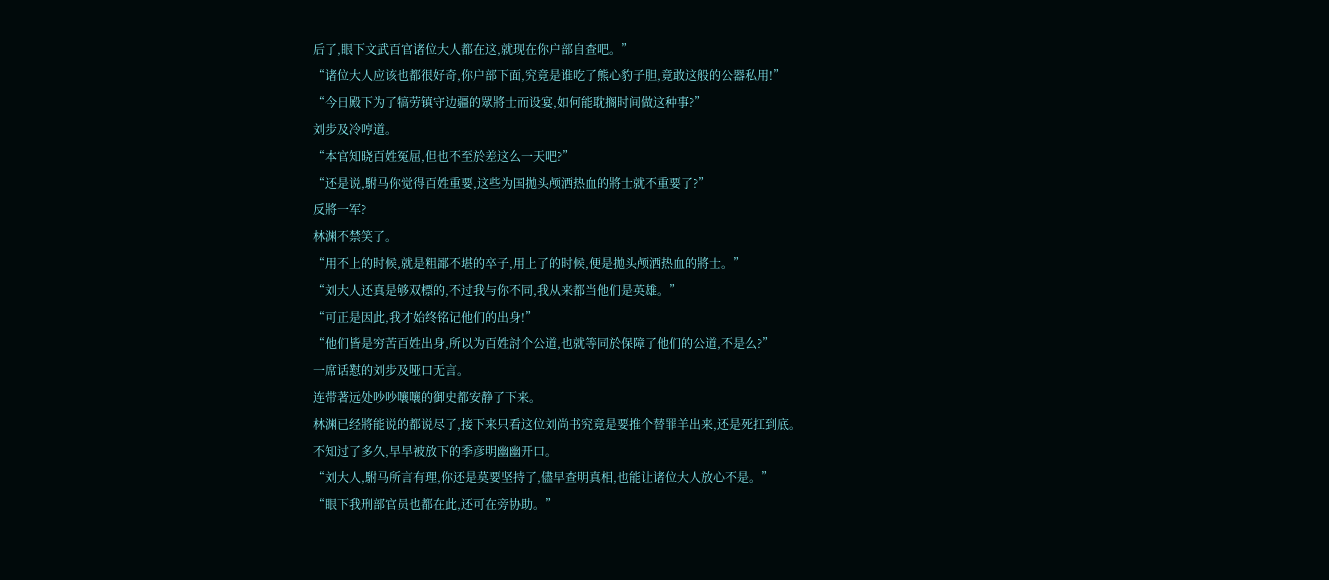后了,眼下文武百官诸位大人都在这,就现在你户部自查吧。”
“诸位大人应该也都很好奇,你户部下面,究竟是谁吃了熊心豹子胆,竟敢这般的公器私用!”
“今日殿下为了犒劳镇守边疆的眾將士而设宴,如何能耽搁时间做这种事?”
刘步及冷哼道。
“本官知晓百姓冤屈,但也不至於差这么一天吧?”
“还是说,駙马你觉得百姓重要,这些为国拋头颅洒热血的將士就不重要了?”
反將一军?
林渊不禁笑了。
“用不上的时候,就是粗鄙不堪的卒子,用上了的时候,便是拋头颅洒热血的將士。”
“刘大人还真是够双標的,不过我与你不同,我从来都当他们是英雄。”
“可正是因此,我才始终铭记他们的出身!”
“他们皆是穷苦百姓出身,所以为百姓討个公道,也就等同於保障了他们的公道,不是么?”
一席话懟的刘步及哑口无言。
连带著远处吵吵嚷嚷的御史都安静了下来。
林渊已经將能说的都说尽了,接下来只看这位刘尚书究竟是要推个替罪羊出来,还是死扛到底。
不知过了多久,早早被放下的季彦明幽幽开口。
“刘大人,駙马所言有理,你还是莫要坚持了,儘早查明真相,也能让诸位大人放心不是。”
“眼下我刑部官员也都在此,还可在旁协助。”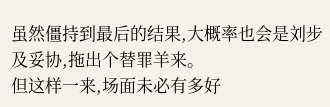虽然僵持到最后的结果,大概率也会是刘步及妥协,拖出个替罪羊来。
但这样一来,场面未必有多好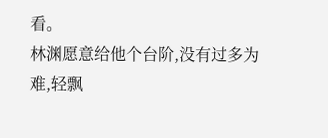看。
林渊愿意给他个台阶,没有过多为难,轻飘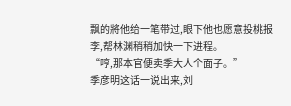飘的將他给一笔带过,眼下他也愿意投桃报李,帮林渊稍稍加快一下进程。
“哼,那本官便卖季大人个面子。”
季彦明这话一说出来,刘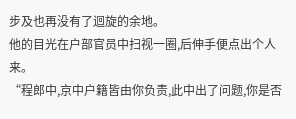步及也再没有了迴旋的余地。
他的目光在户部官员中扫视一圈,后伸手便点出个人来。
“程郎中,京中户籍皆由你负责,此中出了问题,你是否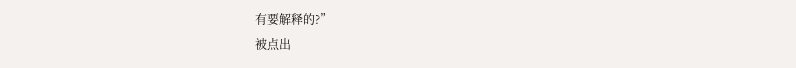有要解释的?”
被点出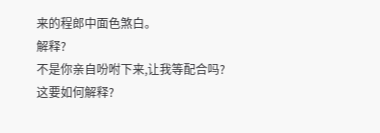来的程郎中面色煞白。
解释?
不是你亲自吩咐下来,让我等配合吗?
这要如何解释?